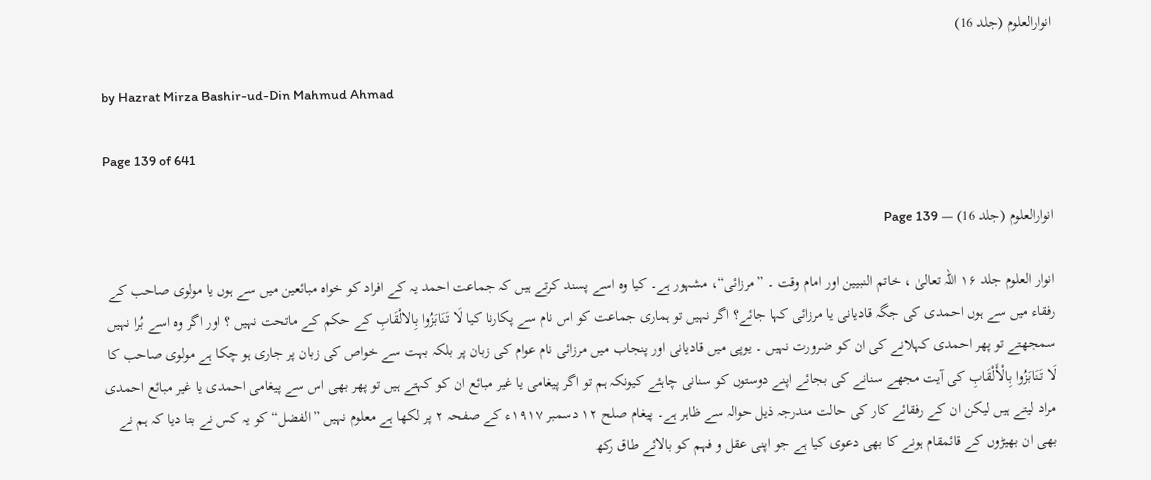انوارالعلوم (جلد 16)

by Hazrat Mirza Bashir-ud-Din Mahmud Ahmad

Page 139 of 641

انوارالعلوم (جلد 16) — Page 139

انوار العلوم جلد ۱۶ اللہ تعالیٰ ، خاتم النبیین اور امام وقت ۔ ”مرزائی“، مشہور ہے۔ کیا وہ اسے پسند کرتے ہیں کہ جماعت احمد یہ کے افراد کو خواہ مبائعین میں سے ہوں یا مولوی صاحب کے رفقاء میں سے ہوں احمدی کی جگہ قادیانی یا مرزائی کہا جائے؟ اگر نہیں تو ہماری جماعت کو اس نام سے پکارنا کیا لَا تَنَابَزُوا بِالالْقَابِ کے حکم کے ماتحت نہیں ؟ اور اگر وہ اسے بُرا نہیں سمجھتے تو پھر احمدی کہلانے کی ان کو ضرورت نہیں ۔ یوپی میں قادیانی اور پنجاب میں مرزائی نام عوام کی زبان پر بلکہ بہت سے خواص کی زبان پر جاری ہو چکا ہے مولوی صاحب کا لَا تَنَابَزُوا بِالْأَلْقَابِ کی آیت مجھے سنانے کی بجائے اپنے دوستوں کو سنانی چاہئے کیونکہ ہم تو اگر پیغامی یا غیر مبائع ان کو کہتے ہیں تو پھر بھی اس سے پیغامی احمدی یا غیر مبائع احمدی مراد لیتے ہیں لیکن ان کے رفقائے کار کی حالت مندرجہ ذیل حوالہ سے ظاہر ہے۔ پیغام صلح ۱۲ دسمبر ۱۹۱۷ء کے صفحہ ۲ پر لکھا ہے معلوم نہیں ”الفضل“ کو یہ کس نے بتا دیا کہ ہم نے بھی ان بھیڑوں کے قائمقام ہونے کا بھی دعوی کیا ہے جو اپنی عقل و فہم کو بالائے طاق رکھ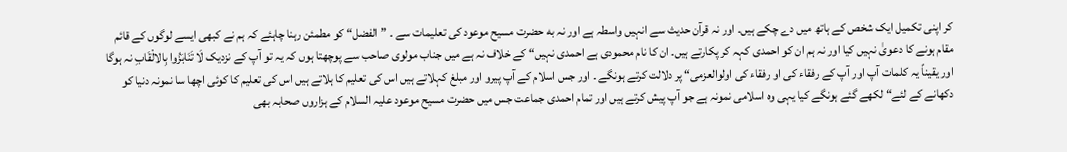کر اپنی تکمیل ایک شخص کے ہاتھ میں دے چکے ہیں۔ اور نہ قرآن حدیث سے انہیں واسطہ ہے اور نہ به حضرت مسیح موعود کی تعلیمات سے ۔ ”الفضل“ کو مطمئن رہنا چاہئے کہ ہم نے کبھی ایسے لوگوں کے قائم مقام ہونے کا دعویٰ نہیں کیا اور نہ ہم ان کو احمدی کہہ کر پکارتے ہیں۔ ان کا نام محمودی ہے احمدی نہیں“ کے خلاف نہ ہے میں جناب مولوی صاحب سے پوچھتا ہوں کہ یہ تو آپ کے نزدیک لَا تَنَابَزُوا بِالالْقَابِ نہ ہوگا اور یقیناً یہ کلمات آپ اور آپ کے رفقاء کی او رفقاء کی اولوالعزمی“ پر دلالت کرتے ہونگے ۔ اور جس اسلام کے آپ پیرو اور مبلغ کہلاتے ہیں اس کی تعلیم کا ہلاتے ہیں اس کی تعلیم کا کوئی اچھا سا نمونہ دنیا کو دکھانے کے لئے“ لکھے گئے ہونگے کیا یہی وہ اسلامی نمونہ ہے جو آپ پیش کرتے ہیں اور تمام احمدی جماعت جس میں حضرت مسیح موعود علیہ السلام کے ہزاروں صحابہ بھی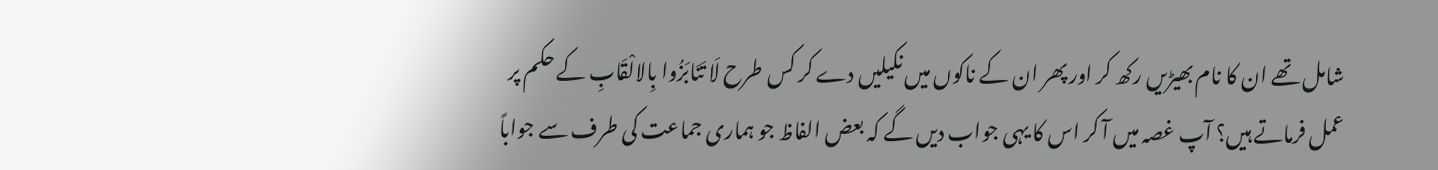شامل تھے ان کا نام بھیڑیں رکھ کر اور پھر ان کے ناکوں میں نکیلیں دے کر کس طرح لَا تَنَابَزُوا بِالالْقَابِ کے حکم پر عمل فرماتے ہیں؟ آپ غصہ میں آ کر اس کا یہی جواب دیں گے کہ بعض الفاظ جو ہماری جماعت کی طرف سے جواباً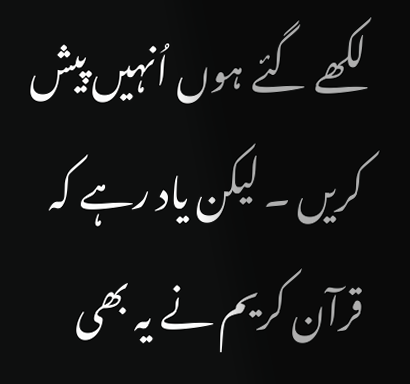لکھے گئے ہوں اُنہیں پیش کریں ۔ لیکن یاد رہے کہ قرآن کریم نے یہ بھی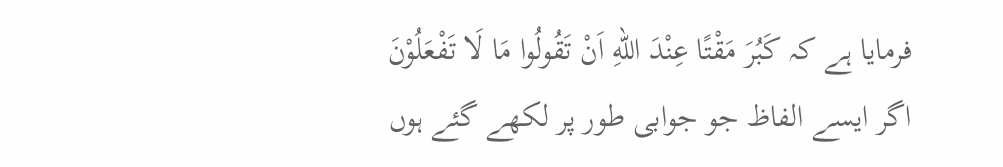فرمایا ہے کہ كَبُرَ مَقْتًا عِنْدَ اللهِ اَنْ تَقُولُوا مَا لَا تَفْعَلُوْنَ اگر ایسے الفاظ جو جوابی طور پر لکھے گئے ہوں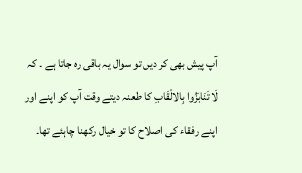آپ پیش بھی کر دیں تو سوال یہ باقی رہ جاتا ہے ۔ کہ لَا تَنَابَزُوا بِالالْقَابِ کا طعنہ دیتے وقت آپ کو اپنے اور اپنے رفقاء کی اصلاح کا تو خیال رکھنا چاہئے تھا۔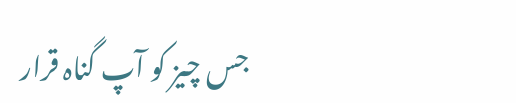جس چیز کو آپ گناہ قرار